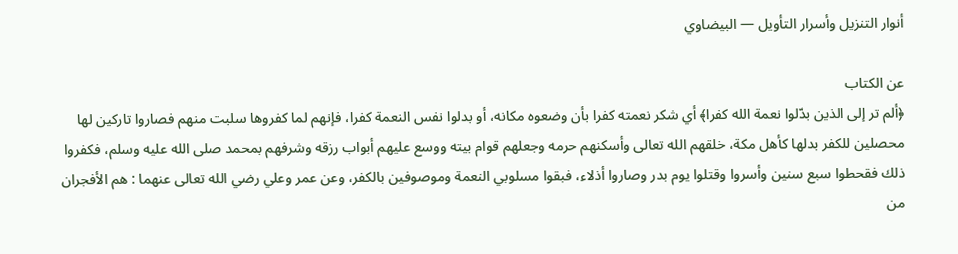أنوار التنزيل وأسرار التأويل — البيضاوي

عن الكتاب
﴿ألم تر إلى الذين بدّلوا نعمة الله كفرا﴾ أي شكر نعمته كفرا بأن وضعوه مكانه، أو بدلوا نفس النعمة كفرا، فإنهم لما كفروها سلبت منهم فصاروا تاركين لها محصلين للكفر بدلها كأهل مكة، خلقهم الله تعالى وأسكنهم حرمه وجعلهم قوام بيته ووسع عليهم أبواب رزقه وشرفهم بمحمد صلى الله عليه وسلم، فكفروا ذلك فقحطوا سبع سنين وأسروا وقتلوا يوم بدر وصاروا أذلاء، فبقوا مسلوبي النعمة وموصوفين بالكفر، وعن عمر وعلي رضي الله تعالى عنهما : هم الأفجران من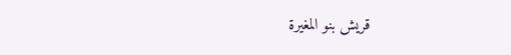قريش بنو المغيرة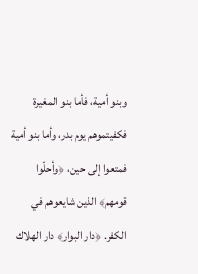وبنو أمية، فأما بنو المغيرة فكفيتموهم يوم بدر، وأما بنو أمية فمتعوا إلى حين، ﴿وأحلّوا قومهم﴾ الذين شايعوهم في الكفر. ﴿دار البوار﴾ دار الهلاك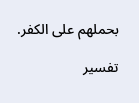بحملهم على الكفر.

تفسير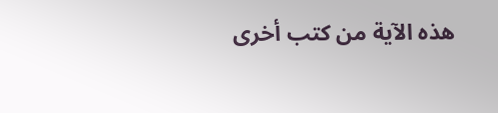هذه الآية من كتب أخرى